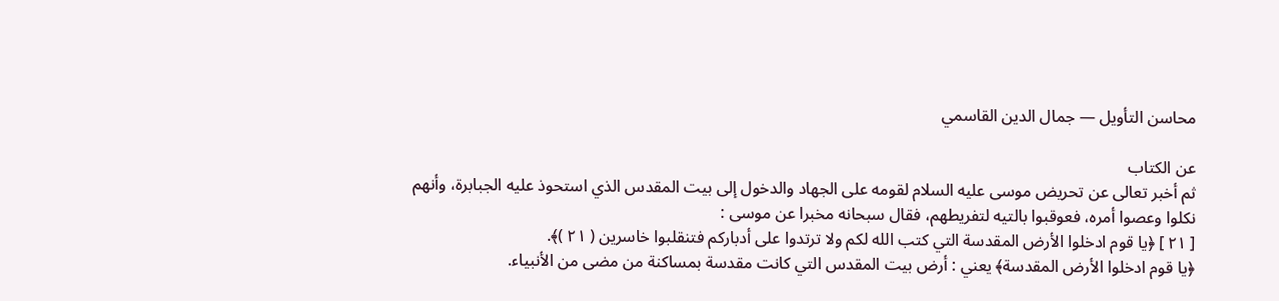محاسن التأويل — جمال الدين القاسمي

عن الكتاب
ثم أخبر تعالى عن تحريض موسى عليه السلام لقومه على الجهاد والدخول إلى بيت المقدس الذي استحوذ عليه الجبابرة، وأنهم نكلوا وعصوا أمره، فعوقبوا بالتيه لتفريطهم، فقال سبحانه مخبرا عن موسى :
[ ٢١ ] ﴿يا قوم ادخلوا الأرض المقدسة التي كتب الله لكم ولا ترتدوا على أدباركم فتنقلبوا خاسرين ( ٢١ )﴾.
﴿يا قوم ادخلوا الأرض المقدسة﴾ يعني : أرض بيت المقدس التي كانت مقدسة بمساكنة من مضى من الأنبياء.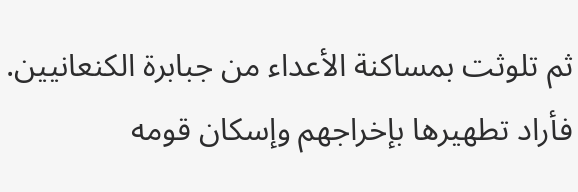ثم تلوثت بمساكنة الأعداء من جبابرة الكنعانيين. فأراد تطهيرها بإخراجهم وإسكان قومه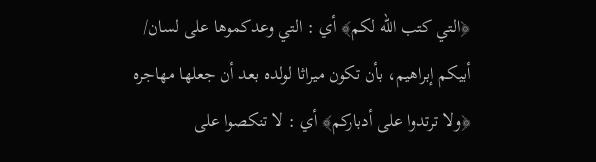﴿التي كتب الله لكم﴾ أي : التي وعدكموها على لسان/ أبيكم إبراهيم، بأن تكون ميراثا لولده بعد أن جعلها مهاجره ﴿ولا ترتدوا على أدباركم﴾ أي : لا تنكصوا على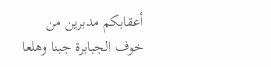أعقابكم مدبرين من خوف الجبابرة جبنا وهلعا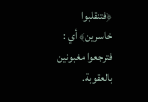﴿فتنقلبوا خاسرين﴾ أي : فترجعوا مغبونين بالعقوبة.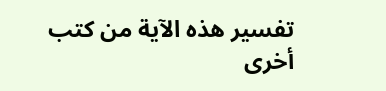تفسير هذه الآية من كتب أخرى